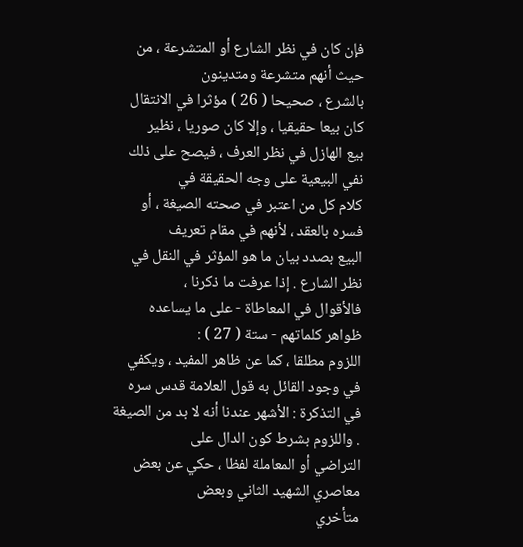فإن كان في نظر الشارع أو المتشرعة ، من حيث أنهم متشرعة ومتدينون
بالشرع ، صحيحا ( 26 ) مؤثرا في الانتقال كان بيعا حقيقيا ، وإلا كان صوريا ، نظير
بيع الهازل في نظر العرف ، فيصح على ذلك نفي البيعية على وجه الحقيقة في
كلام كل من اعتبر في صحته الصيغة ، أو فسره بالعقد ، لأنهم في مقام تعريف
البيع بصدد بيان ما هو المؤثر في النقل في نظر الشارع . إذا عرفت ما ذكرنا ،
فالأقوال في المعاطاة - على ما يساعده ظواهر كلماتهم - ستة ( 27 ) :
اللزوم مطلقا ، كما عن ظاهر المفيد ، ويكفي في وجود القائل به قول العلامة قدس سره
في التذكرة : الأشهر عندنا أنه لا بد من الصيغة . واللزوم بشرط كون الدال على
التراضي أو المعاملة لفظا ، حكي عن بعض معاصري الشهيد الثاني وبعض
متأخري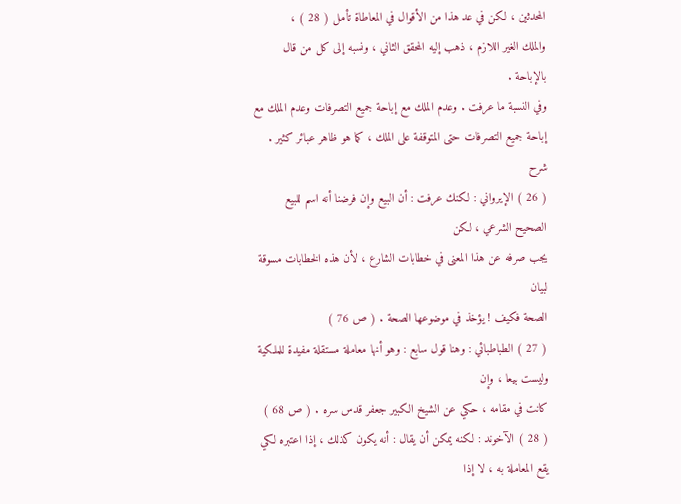المحدثين ، لكن في عد هذا من الأقوال في المعاطاة تأمل ( 28 ) ،
والملك الغير اللازم ، ذهب إليه المحقق الثاني ، ونسبه إلى كل من قال بالإباحة .
وفي النسبة ما عرفت . وعدم الملك مع إباحة جميع التصرفات وعدم الملك مع
إباحة جميع التصرفات حتى المتوقفة على الملك ، كما هو ظاهر عبائر كثير .
شرح
( 26 ) الإيرواني : لكنك عرفت : أن البيع وإن فرضنا أنه اسم للبيع الصحيح الشرعي ، لكن
يجب صرفه عن هذا المعنى في خطابات الشارع ، لأن هذه الخطابات مسوقة لبيان
الصحة فكيف ! يؤخذ في موضوعها الصحة . ( ص 76 )
( 27 ) الطباطبائي : وهنا قول سابع : وهو أنها معاملة مستقلة مفيدة للملكية وليست بيعا ، وإن
كانت في مقامه ، حكي عن الشيخ الكبير جعفر قدس سره . ( ص 68 )
( 28 ) الآخوند : لكنه يمكن أن يقال : أنه يكون كذلك ، إذا اعتبره لكي يقع المعاملة به ، لا إذا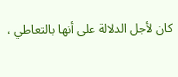كان لأجل الدلالة على أنها بالتعاطي ،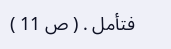فتأمل . ( ص 11 )